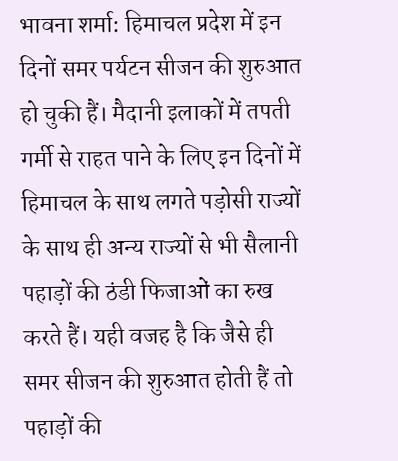भावना शर्मा: हिमाचल प्रदेश में इन दिनों समर पर्यटन सीजन की शुरुआत हो चुकी हैं। मैदानी इलाकों में तपती गर्मी से राहत पाने के लिए इन दिनों में हिमाचल के साथ लगते पड़ोसी राज्यों के साथ ही अन्य राज्यों से भी सैलानी पहाड़ों की ठंडी फिजाओं का रुख करते हैं। यही वजह है कि जैसे ही समर सीजन की शुरुआत होती हैं तो पहाड़ों की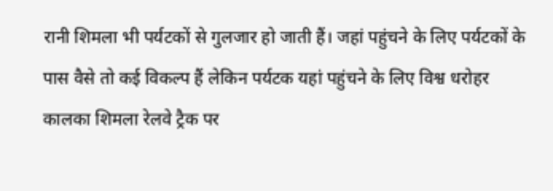रानी शिमला भी पर्यटकों से गुलजार हो जाती हैं। जहां पहुंचने के लिए पर्यटकों के पास वैसे तो कई विकल्प हैं लेकिन पर्यटक यहां पहुंचने के लिए विश्व धरोहर कालका शिमला रेलवे ट्रैक पर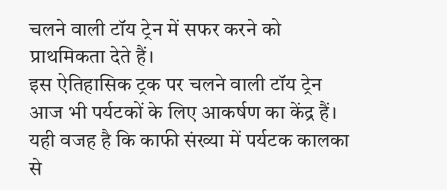चलने वाली टॉय ट्रेन में सफर करने को प्राथमिकता देते हैं।
इस ऐतिहासिक ट्रक पर चलने वाली टॉय ट्रेन आज भी पर्यटकों के लिए आकर्षण का केंद्र हैं। यही वजह है कि काफी संख्या में पर्यटक कालका से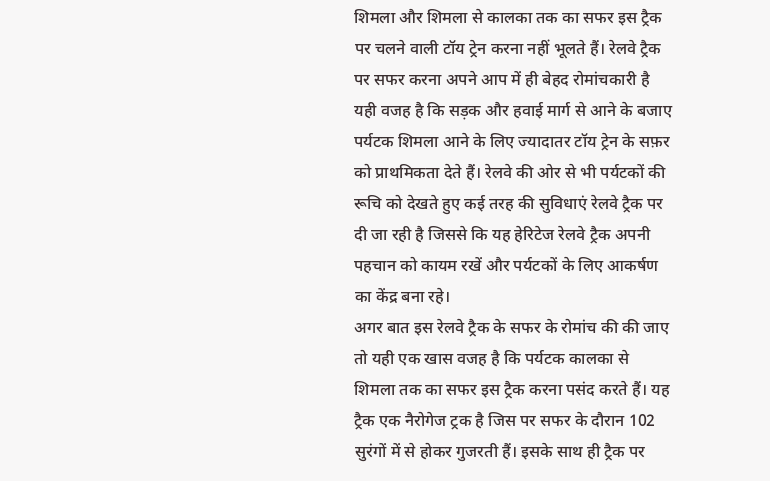शिमला और शिमला से कालका तक का सफर इस ट्रैक पर चलने वाली टॉय ट्रेन करना नहीं भूलते हैं। रेलवे ट्रैक पर सफर करना अपने आप में ही बेहद रोमांचकारी है यही वजह है कि सड़क और हवाई मार्ग से आने के बजाए पर्यटक शिमला आने के लिए ज्यादातर टॉय ट्रेन के सफ़र को प्राथमिकता देते हैं। रेलवे की ओर से भी पर्यटकों की रूचि को देखते हुए कई तरह की सुविधाएं रेलवे ट्रैक पर दी जा रही है जिससे कि यह हेरिटेज रेलवे ट्रैक अपनी पहचान को कायम रखें और पर्यटकों के लिए आकर्षण का केंद्र बना रहे।
अगर बात इस रेलवे ट्रैक के सफर के रोमांच की की जाए तो यही एक खास वजह है कि पर्यटक कालका से शिमला तक का सफर इस ट्रैक करना पसंद करते हैं। यह ट्रैक एक नैरोगेज ट्रक है जिस पर सफर के दौरान 102 सुरंगों में से होकर गुजरती हैं। इसके साथ ही ट्रैक पर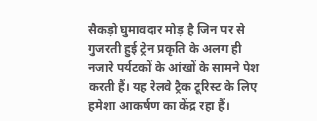सैकड़ो घुमावदार मोड़ है जिन पर से गुजरती हुई ट्रेन प्रकृति के अलग ही नजारे पर्यटकों के आंखों के सामने पेश करती हैं। यह रेलवे ट्रैक टूरिस्ट के लिए हमेशा आकर्षण का केंद्र रहा हैं।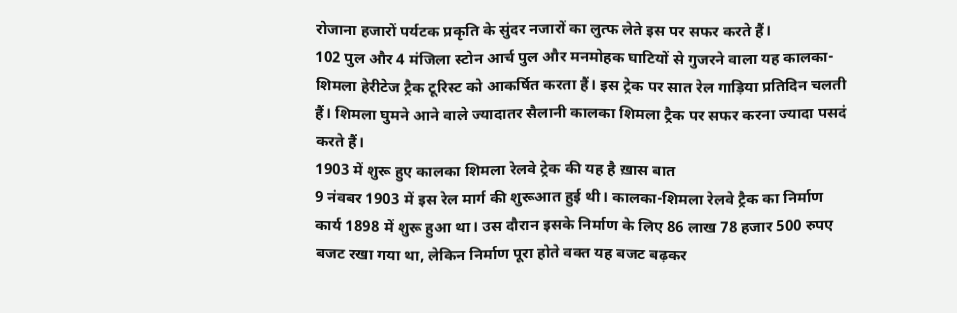रोजाना हजारों पर्यटक प्रकृति के सुंदर नजारों का लुत्फ लेते इस पर सफर करते हैं।
102 पुल और 4 मंजिला स्टोन आर्च पुल और मनमोहक घाटियों से गुजरने वाला यह कालका-शिमला हेरीटेज ट्रैक टूरिस्ट को आकर्षित करता हैं। इस ट्रेक पर सात रेल गाड़िया प्रतिदिन चलती हैं। शिमला घुमने आने वाले ज्यादातर सैलानी कालका शिमला ट्रैक पर सफर करना ज्यादा पसदं करते हैं।
1903 में शुरू हुए कालका शिमला रेलवे ट्रेक की यह है ख़ास बात
9 नंवबर 1903 में इस रेल मार्ग की शुरूआत हुई थी। कालका-शिमला रेलवे ट्रैक का निर्माण कार्य 1898 में शुरू हुआ था। उस दौरान इसके निर्माण के लिए 86 लाख 78 हजार 500 रुपए बजट रखा गया था, लेकिन निर्माण पूरा होते वक्त यह बजट बढ़कर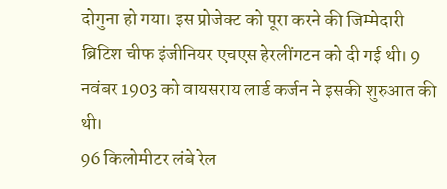दोगुना हो गया। इस प्रोजेक्ट को पूरा करने की जिम्मेदारी ब्रिटिश चीफ इंजीनियर एचएस हेरलींगटन को दी गई थी। 9 नवंबर 1903 को वायसराय लार्ड कर्जन ने इसकी शुरुआत की थी।
96 किलोमीटर लंबे रेल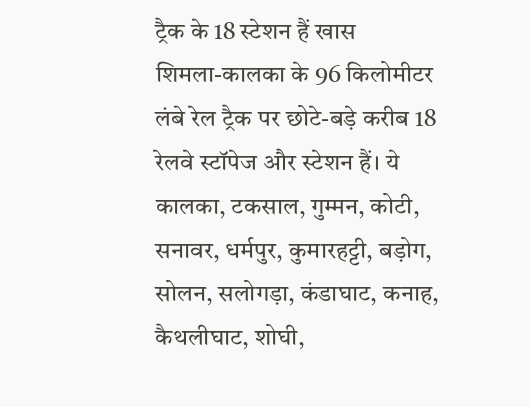ट्रैक के 18 स्टेशन हैं खास
शिमला-कालका के 96 किलोमीटर लंबे रेल ट्रैक पर छोटे-बड़े करीब 18 रेलवे स्टॉपेज और स्टेशन हैं। ये कालका, टकसाल, गुम्मन, कोटी, सनावर, धर्मपुर, कुमारहट्टी, बड़ोग, सोलन, सलोगड़ा, कंडाघाट, कनाह, कैथलीघाट, शोघी,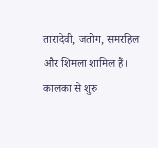तारादेवी, जतोग, समरहिल और शिमला शामिल हैं। कालका से शुरु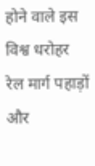होने वाले इस विश्व धरोहर रेल मार्ग पहाड़ों और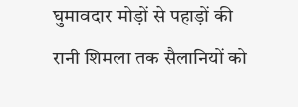घुमावदार मोड़ों से पहाड़ों की रानी शिमला तक सैलानियों को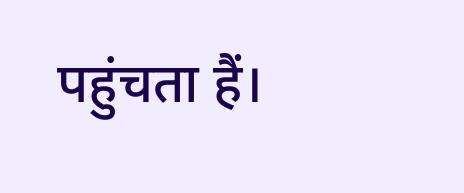पहुंचता हैं।